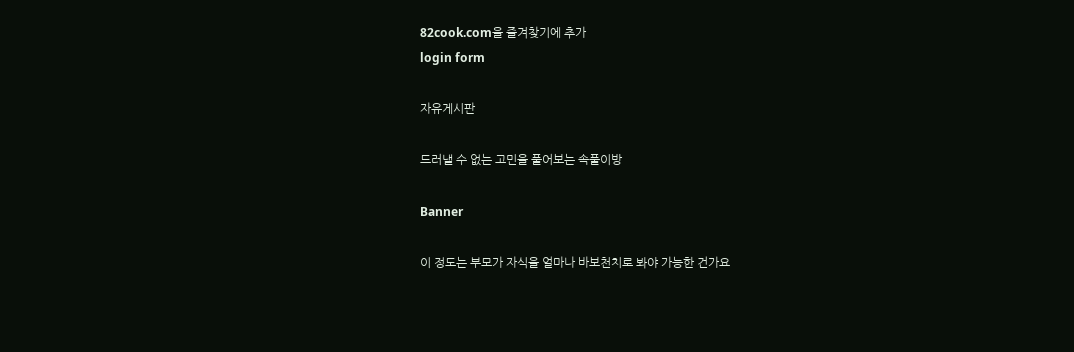82cook.com을 즐겨찾기에 추가
login form

자유게시판

드러낼 수 없는 고민을 풀어보는 속풀이방

Banner

이 정도는 부모가 자식을 얼마나 바보천치로 봐야 가능한 건가요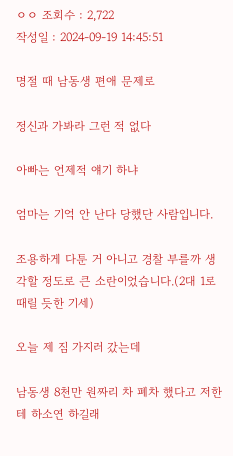ㅇㅇ 조회수 : 2,722
작성일 : 2024-09-19 14:45:51

명절 때 남동생 편애 문제로

정신과 가봐라 그런 적 없다

아빠는 언제적 얘기 하냐

엄마는 기억 안 난다 당했단 사람입니다.

조용하게 다툰 거 아니고 경찰 부를까 생각할 정도로 큰 소란이었습니다.(2대 1로 때릴 듯한 기세)

오늘 제 짐 가지러 갔는데

남동생 8천만 원짜리 차 폐차 했다고 저한테 하소연 하길래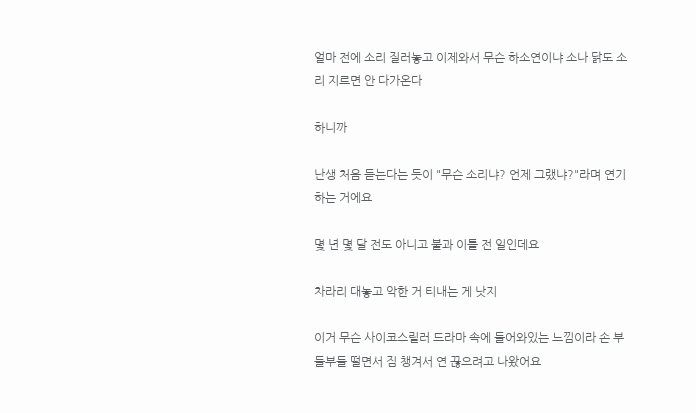얼마 전에 소리 질러놓고 이제와서 무슨 하소연이냐 소나 닭도 소리 지르면 안 다가온다

하니까

난생 처음 듣는다는 듯이 "무슨 소리냐? 언제 그랬냐?"라며 연기 하는 거에요

몇 년 몇 달 전도 아니고 불과 이틀 전 일인데요

차라리 대놓고 악한 거 티내는 게 낫지

이거 무슨 사이코스릴러 드라마 속에 들어와있는 느낌이라 손 부들부들 떨면서 짐 챙겨서 연 끊으려고 나왔어요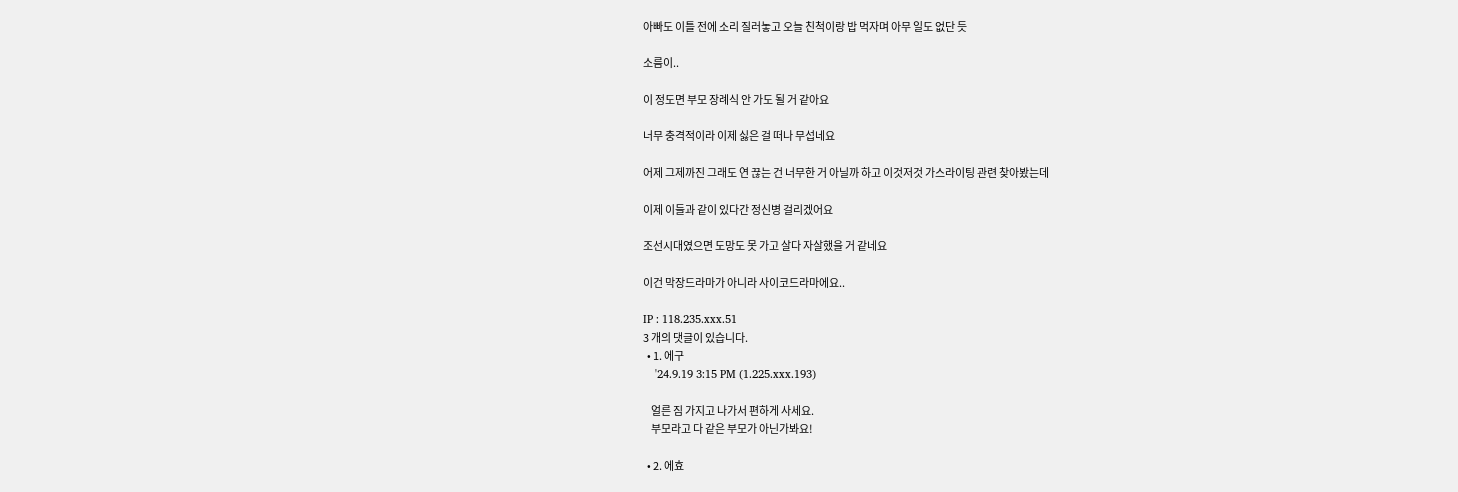아빠도 이틀 전에 소리 질러놓고 오늘 친척이랑 밥 먹자며 아무 일도 없단 듯

소름이..

이 정도면 부모 장례식 안 가도 될 거 같아요

너무 충격적이라 이제 싫은 걸 떠나 무섭네요

어제 그제까진 그래도 연 끊는 건 너무한 거 아닐까 하고 이것저것 가스라이팅 관련 찾아봤는데

이제 이들과 같이 있다간 정신병 걸리겠어요

조선시대였으면 도망도 못 가고 살다 자살했을 거 같네요

이건 막장드라마가 아니라 사이코드라마에요..

IP : 118.235.xxx.51
3 개의 댓글이 있습니다.
  • 1. 에구
    '24.9.19 3:15 PM (1.225.xxx.193)

    얼른 짐 가지고 나가서 편하게 사세요.
    부모라고 다 같은 부모가 아닌가봐요!

  • 2. 에효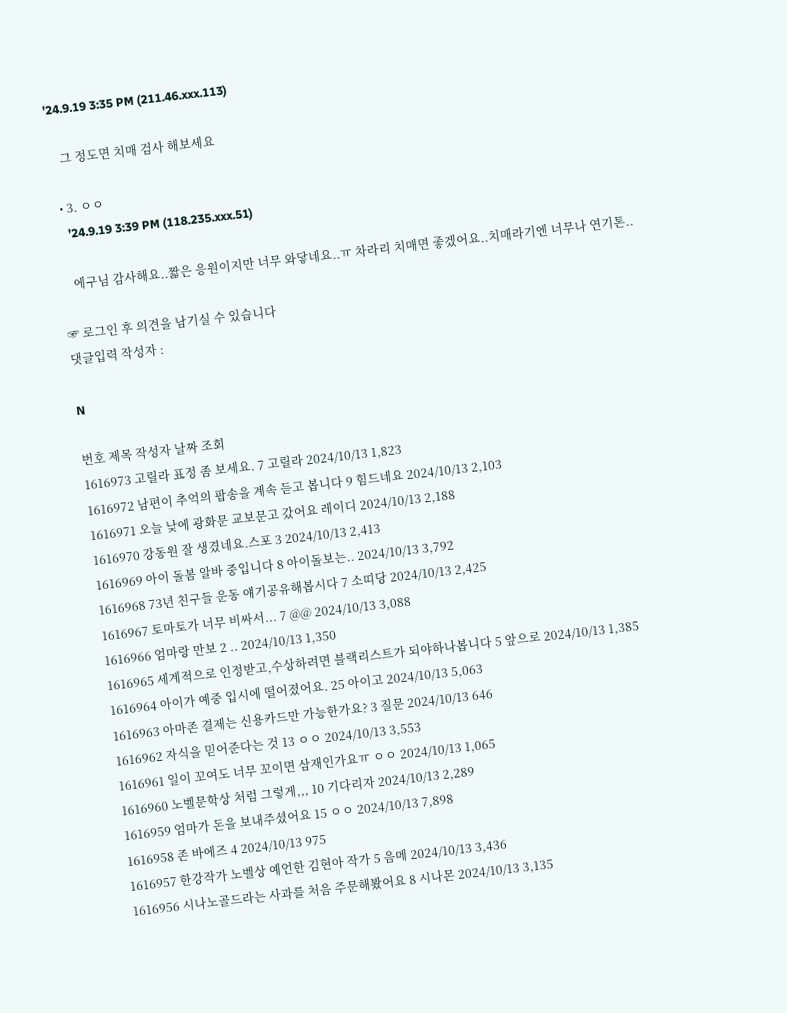'24.9.19 3:35 PM (211.46.xxx.113)

    그 정도면 치매 검사 해보세요

  • 3. ㅇㅇ
    '24.9.19 3:39 PM (118.235.xxx.51)

    에구님 감사해요..짧은 응원이지만 너무 와닿네요..ㅠ 차라리 치매면 좋겠어요..치매라기엔 너무나 연기톤..

☞ 로그인 후 의견을 남기실 수 있습니다
댓글입력 작성자 :

N

번호 제목 작성자 날짜 조회
1616973 고릴라 표정 좀 보세요. 7 고릴라 2024/10/13 1,823
1616972 남편이 추억의 팝송을 계속 듣고 봅니다 9 힘드네요 2024/10/13 2,103
1616971 오늘 낮에 광화문 교보문고 갔어요 레이디 2024/10/13 2,188
1616970 강동원 잘 생겼네요.스포 3 2024/10/13 2,413
1616969 아이 돌봄 알바 중입니다 8 아이돌보는.. 2024/10/13 3,792
1616968 73년 친구들 운동 얘기공유해봅시다 7 소띠당 2024/10/13 2,425
1616967 토마토가 너무 비싸서... 7 @@ 2024/10/13 3,088
1616966 엄마랑 만보 2 .. 2024/10/13 1,350
1616965 세계적으로 인정받고,수상하려면 블랙리스트가 되야하나봅니다 5 앞으로 2024/10/13 1,385
1616964 아이가 예중 입시에 떨어졌어요. 25 아이고 2024/10/13 5,063
1616963 아마존 결제는 신용카드만 가능한가요? 3 질문 2024/10/13 646
1616962 자식을 믿어준다는 것 13 ㅇㅇ 2024/10/13 3,553
1616961 일이 꼬여도 너무 꼬이면 삼재인가요ㅠ ㅇㅇ 2024/10/13 1,065
1616960 노벨문학상 처럼 그렇게,,, 10 기다리자 2024/10/13 2,289
1616959 엄마가 돈을 보내주셨어요 15 ㅇㅇ 2024/10/13 7,898
1616958 존 바에즈 4 2024/10/13 975
1616957 한강작가 노벨상 예언한 김현아 작가 5 음메 2024/10/13 3,436
1616956 시나노골드라는 사과를 처음 주문해봤어요 8 시나몬 2024/10/13 3,135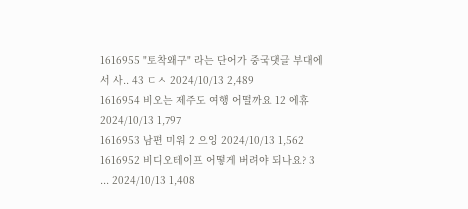1616955 "토착왜구" 라는 단어가 중국댓글 부대에서 사.. 43 ㄷㅅ 2024/10/13 2,489
1616954 비오는 제주도 여행 어떨까요 12 에휴 2024/10/13 1,797
1616953 남편 미워 2 으잉 2024/10/13 1,562
1616952 비디오테이프 어떻게 버려야 되나요? 3 ... 2024/10/13 1,408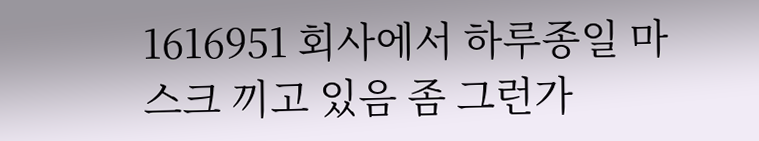1616951 회사에서 하루종일 마스크 끼고 있음 좀 그런가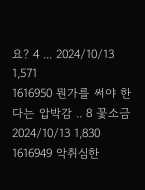요? 4 ... 2024/10/13 1,571
1616950 뭔가를 써야 한다는 압박감 .. 8 꽃소금 2024/10/13 1,830
1616949 악취심한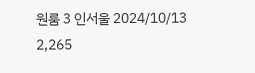원룸 3 인서울 2024/10/13 2,265